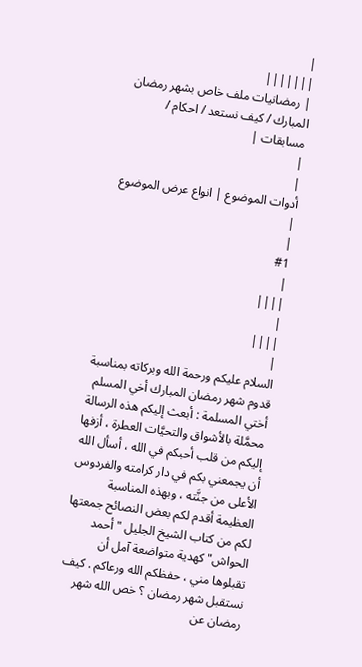|
|||||||
| رمضانيات ملف خاص بشهر رمضان المبارك / كيف نستعد / احكام / مسابقات |
|
|
أدوات الموضوع | انواع عرض الموضوع |
|
#1
|
||||
|
||||
|
السلام عليكم ورحمة الله وبركاته بمناسبة قدوم شهر رمضان المبارك أخي المسلم أختي المسلمة : أبعث إليكم هذه الرسالة محمَّلة بالأشواق والتحيَّات العطرة ، أزفها إليكم من قلب أحبكم في الله ، أسأل الله أن يجمعني بكم في دار كرامته والفردوس الأعلى من جنَّته ، وبهذه المناسبة العظيمة أقدم لكم بعض النصائح جمعتها لكم من كتاب الشيخ الجليل " أحمد الحواش" كهدية متواضعة آمل أن تقبلوها مني ، حفظكم الله ورعاكم . كيف نستقبل شهر رمضان ؟ خص الله شهر رمضان عن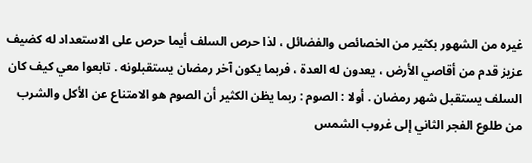غيره من الشهور بكثير من الخصائص والفضائل ، لذا حرص السلف أيما حرص على الاستعداد له كضيف عزيز قدم من أقاصي الأرض ، يعدون له العدة ، فربما يكون آخر رمضان يستقبلونه . تابعوا معي كيف كان السلف يستقبل شهر رمضان . أولا : الصوم : ربما يظن الكثير أن الصوم هو الامتناع عن الأكل والشرب من طلوع الفجر الثاني إلى غروب الشمس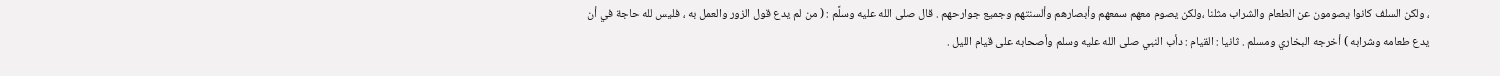، ولكن السلف كانوا يصومون عن الطعام والشراب مثلنا ،ولكن يصوم معهم سمعهم وأبصارهم وألسنتهم وجميع جوارحهم . قال صلى الله عليه وسلَّم : ( من لم يدع قول الزور والعمل به ، فليس لله حاجة في أن يدع طعامه وشرابه ) أخرجه البخاري ومسلم . ثانيا : القيام : دأب النبي صلى الله عليه وسلم وأصحابه على قيام الليل .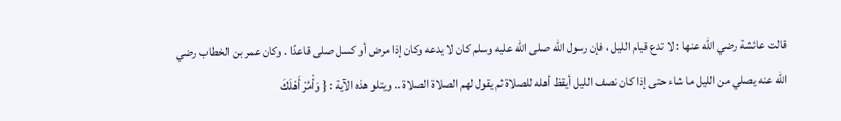قالت عائشة رضي الله عنها : لا تدع قيام الليل ، فإن رسول الله صلى الله عليه وسلم كان لا يدعه وكان إذا مرض أو كسل صلى قاعدًا . وكان عمر بن الخطاب رضي الله عنه يصلي من الليل ما شاء حتى إذا كان نصف الليل أيقظ أهله للصلاة ثم يقول لهم الصلاة الصلاة .. ويتلو هذه الآية : { وَأْمُرْ أَهْلَكَ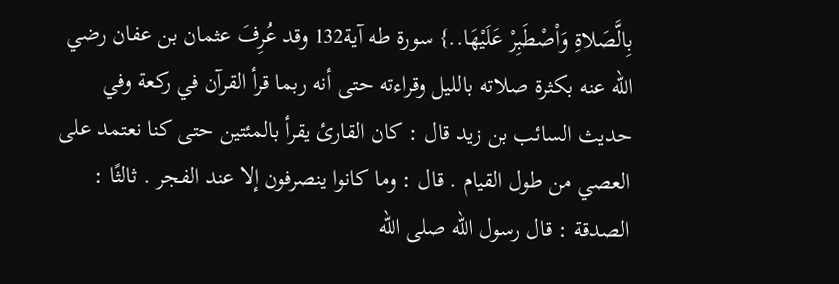بِالَّصَلاةِ وَاْصْطَبِرْ عَلَيْهَا..} سورة طه آية132 وقد عُرِفَ عثمان بن عفان رضي الله عنه بكثرة صلاته بالليل وقراءته حتى أنه ربما قرأ القرآن في ركعة وفي حديث السائب بن زيد قال : كان القارئ يقرأ بالمئتين حتى كنا نعتمد على العصي من طول القيام . قال : وما كانوا ينصرفون إلا عند الفجر . ثالثًا : الصدقة : قال رسول الله صلى الله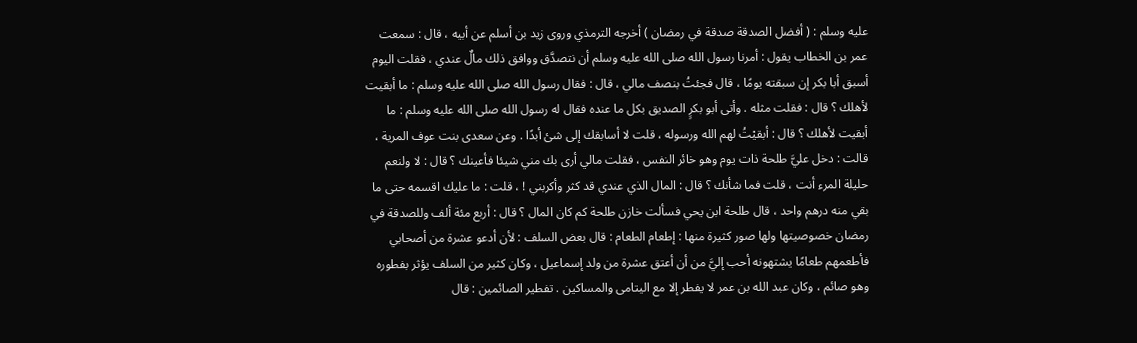عليه وسلم : ( أفضل الصدقة صدقة في رمضان ) أخرجه الترمذي وروى زيد بن أسلم عن أبيه ، قال : سمعت عمر بن الخطاب يقول : أمرنا رسول الله صلى الله عليه وسلم أن نتصدَّق ووافق ذلك مالٌ عندي ، فقلت اليوم أسبق أبا بكر إن سبقته يومًا ، قال فجئتُ بنصف مالي ، قال : فقال رسول الله صلى الله عليه وسلم : ما أبقيت لأهلك ؟ قال : فقلت مثله . وأتى أبو بكرٍ الصديق بكل ما عنده فقال له رسول الله صلى الله عليه وسلم : ما أبقيت لأهلك ؟ قال : أبقيْتُ لهم الله ورسوله ، قلت لا أسابقك إلى شئ أبدًا . وعن سعدى بنت عوف المرية ، قالت : دخل عليَّ طلحة ذات يوم وهو خائر النفس ، فقلت مالي أرى بك مني شيئا فأعينك ؟ قال : لا ولنعم حليلة المرء أنت ، قلت فما شأنك ؟ قال : المال الذي عندي قد كثر وأكربني ! ، قلت : ما عليك اقسمه حتى ما بقي منه درهم واحد ، قال طلحة ابن يحي فسألت خازن طلحة كم كان المال ؟ قال : أربع مئة ألف وللصدقة في رمضان خصوصيتها ولها صور كثيرة منها : إطعام الطعام : قال بعض السلف : لأن أدعو عشرة من أصحابي فأطعمهم طعامًا يشتهونه أحب إليَّ من أن أعتق عشرة من ولد إسماعيل ، وكان كثير من السلف يؤثر بفطوره وهو صائم ، وكان عبد الله بن عمر لا يفطر إلا مع اليتامى والمساكين . تفطير الصائمين : قال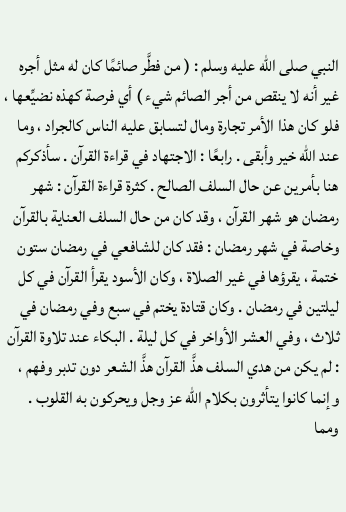النبي صلى الله عليه وسلم : ( من فطَّر صائمًا كان له مثل أجره غير أنه لا ينقص من أجر الصائم شيء ) أي فرصة كهذه نضيِّعها ، فلو كان هذا الأمر تجارة ومال لتسابق عليه الناس كالجراد ، وما عند الله خير وأبقى . رابعًا : الاجتهاد في قراءة القرآن . سأذكركم هنا بأمرين عن حال السلف الصالح . كثرة قراءة القرآن : شهر رمضان هو شهر القرآن ، وقد كان من حال السلف العناية بالقرآن وخاصة في شهر رمضان : فقد كان للشافعي في رمضان ستون ختمة ، يقرؤها في غير الصلاة ، وكان الأسود يقرأ القرآن في كل ليلتين في رمضان . وكان قتادة يختم في سبع وفي رمضان في ثلاث ، وفي العشر الأواخر في كل ليلة . البكاء عند تلاوة القرآن : لم يكن من هدي السلف هذَّ القرآن هذَّ الشعر دون تدبر وفهم ، وإنما كانوا يتأثرون بكلام الله عز وجل ويحركون به القلوب . ومما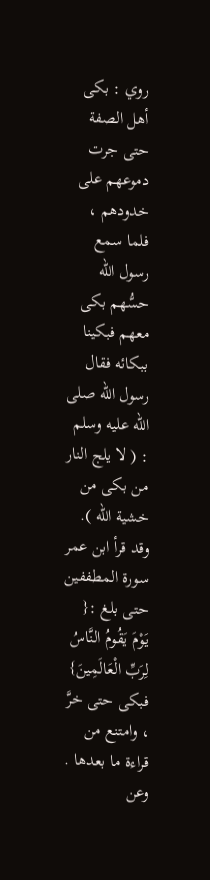روي : بكى أهل الصفة حتى جرت دموعهم على خدودهم ، فلما سمع رسول الله حسُّهم بكى معهم فبكينا ببكائه فقال رسول الله صلى الله عليه وسلم : ( لا يلج النار من بكى من خشية الله ). وقد قرأ ابن عمر سورة المطففين حتى بلغ :{ يَوْمَ يَقُومُ النَّاسُ لِرَبِّ الْعَالَمِينَ} فبكى حتى خرَّ ، وامتنع من قراءة ما بعدها . وعن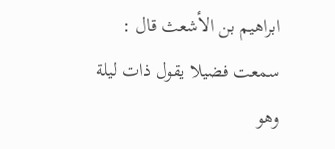ابراهيم بن الأشعث قال : سمعت فضيلا يقول ذات ليلة وهو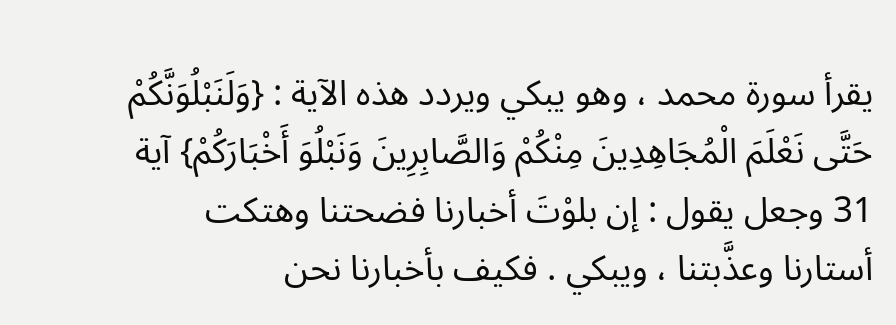يقرأ سورة محمد ، وهو يبكي ويردد هذه الآية : {وَلَنَبْلُوَنَّكُمْ حَتَّى نَعْلَمَ الْمُجَاهِدِينَ مِنْكُمْ وَالصَّابِرِينَ وَنَبْلُوَ أَخْبَارَكُمْ} آية 31 وجعل يقول : إن بلوْتَ أخبارنا فضحتنا وهتكت أستارنا وعذَّبتنا ، ويبكي . فكيف بأخبارنا نحن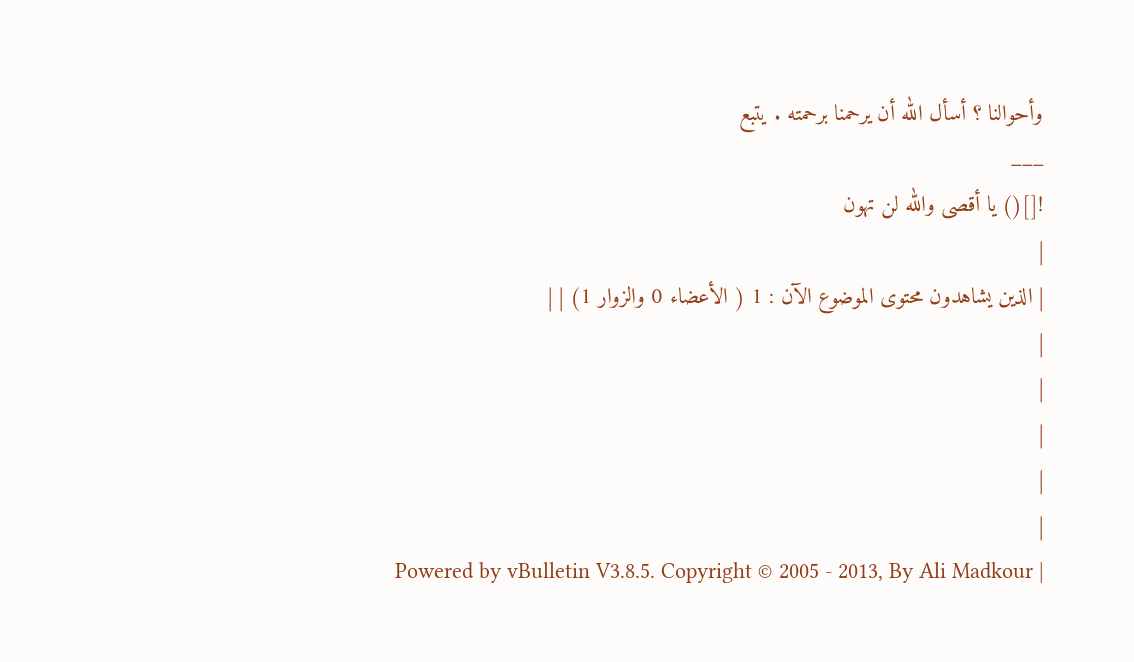وأحوالنا ؟ أسأل الله أن يرحمنا برحمته . يتبع
___
![]() يا أقصى والله لن تهون
|
| الذين يشاهدون محتوى الموضوع الآن : 1 ( الأعضاء 0 والزوار 1) | |
|
|
|
|
|
Powered by vBulletin V3.8.5. Copyright © 2005 - 2013, By Ali Madkour |